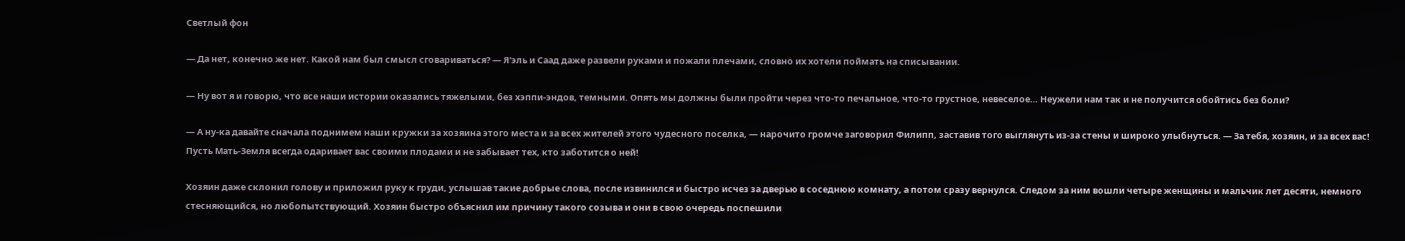Светлый фон

— Да нет, конечно же нет. Какой нам был смысл сговариваться? — Я'эль и Саад даже развели руками и пожали плечами, словно их хотели поймать на списывании.

— Ну вот я и говорю, что все наши истории оказались тяжелыми, без хэппи-эндов, темными. Опять мы должны были пройти через что-то печальное, что-то грустное, невеселое… Неужели нам так и не получится обойтись без боли?

— А ну-ка давайте сначала поднимем наши кружки за хозяина этого места и за всех жителей этого чудесного поселка, — нарочито громче заговорил Филипп, заставив того выглянуть из-за стены и широко улыбнуться. — За тебя, хозяин, и за всех вас! Пусть Мать-Земля всегда одаривает вас своими плодами и не забывает тех, кто заботится о ней!

Хозяин даже склонил голову и приложил руку к груди, услышав такие добрые слова, после извинился и быстро исчез за дверью в соседнюю комнату, а потом сразу вернулся. Следом за ним вошли четыре женщины и мальчик лет десяти, немного стесняющийся, но любопытствующий. Хозяин быстро объяснил им причину такого созыва и они в свою очередь поспешили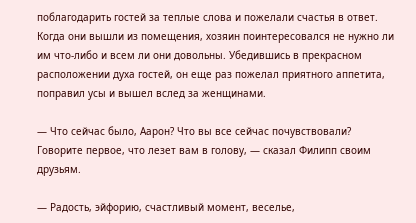поблагодарить гостей за теплые слова и пожелали счастья в ответ. Когда они вышли из помещения, хозяин поинтересовался не нужно ли им что-либо и всем ли они довольны. Убедившись в прекрасном расположении духа гостей, он еще раз пожелал приятного аппетита, поправил усы и вышел вслед за женщинами.

— Что сейчас было, Аарон? Что вы все сейчас почувствовали? Говорите первое, что лезет вам в голову, — сказал Филипп своим друзьям.

— Радость, эйфорию, счастливый момент, веселье,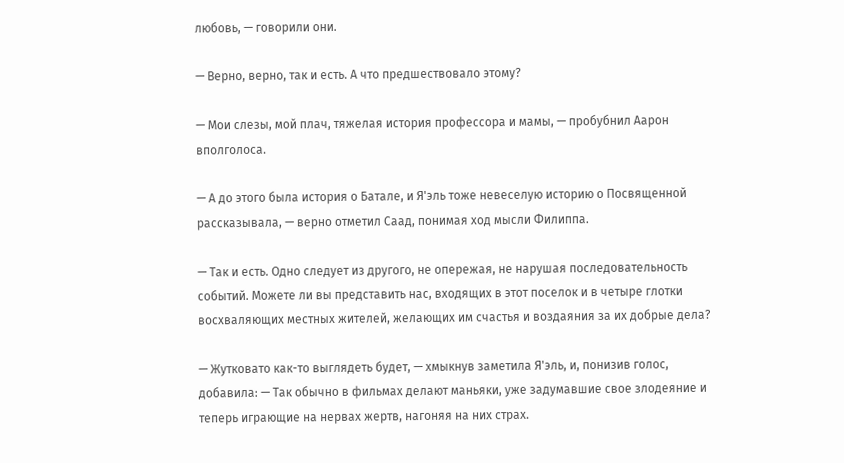любовь, — говорили они.

— Верно, верно, так и есть. А что предшествовало этому?

— Мои слезы, мой плач, тяжелая история профессора и мамы, — пробубнил Аарон вполголоса.

— А до этого была история о Батале, и Я'эль тоже невеселую историю о Посвященной рассказывала, — верно отметил Саад, понимая ход мысли Филиппа.

— Так и есть. Одно следует из другого, не опережая, не нарушая последовательность событий. Можете ли вы представить нас, входящих в этот поселок и в четыре глотки восхваляющих местных жителей, желающих им счастья и воздаяния за их добрые дела?

— Жутковато как-то выглядеть будет, — хмыкнув заметила Я'эль, и, понизив голос, добавила: — Так обычно в фильмах делают маньяки, уже задумавшие свое злодеяние и теперь играющие на нервах жертв, нагоняя на них страх.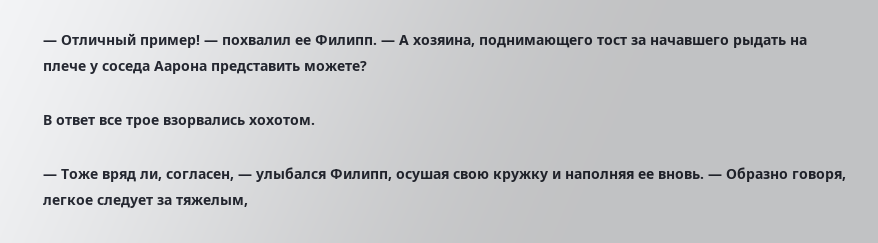— Отличный пример! — похвалил ее Филипп. — А хозяина, поднимающего тост за начавшего рыдать на плече у соседа Аарона представить можете?

В ответ все трое взорвались хохотом.

— Тоже вряд ли, согласен, — улыбался Филипп, осушая свою кружку и наполняя ее вновь. — Образно говоря, легкое следует за тяжелым,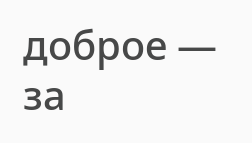доброе — за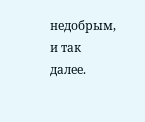недобрым, и так далее.